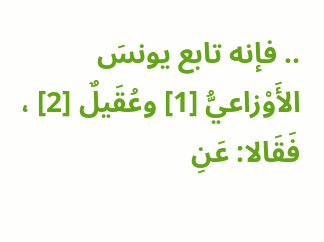.. فإنه تابع يونسَ الأَوْزاعيُّ [1] وعُقَيلٌ [2] ، فَقَالا: عَنِ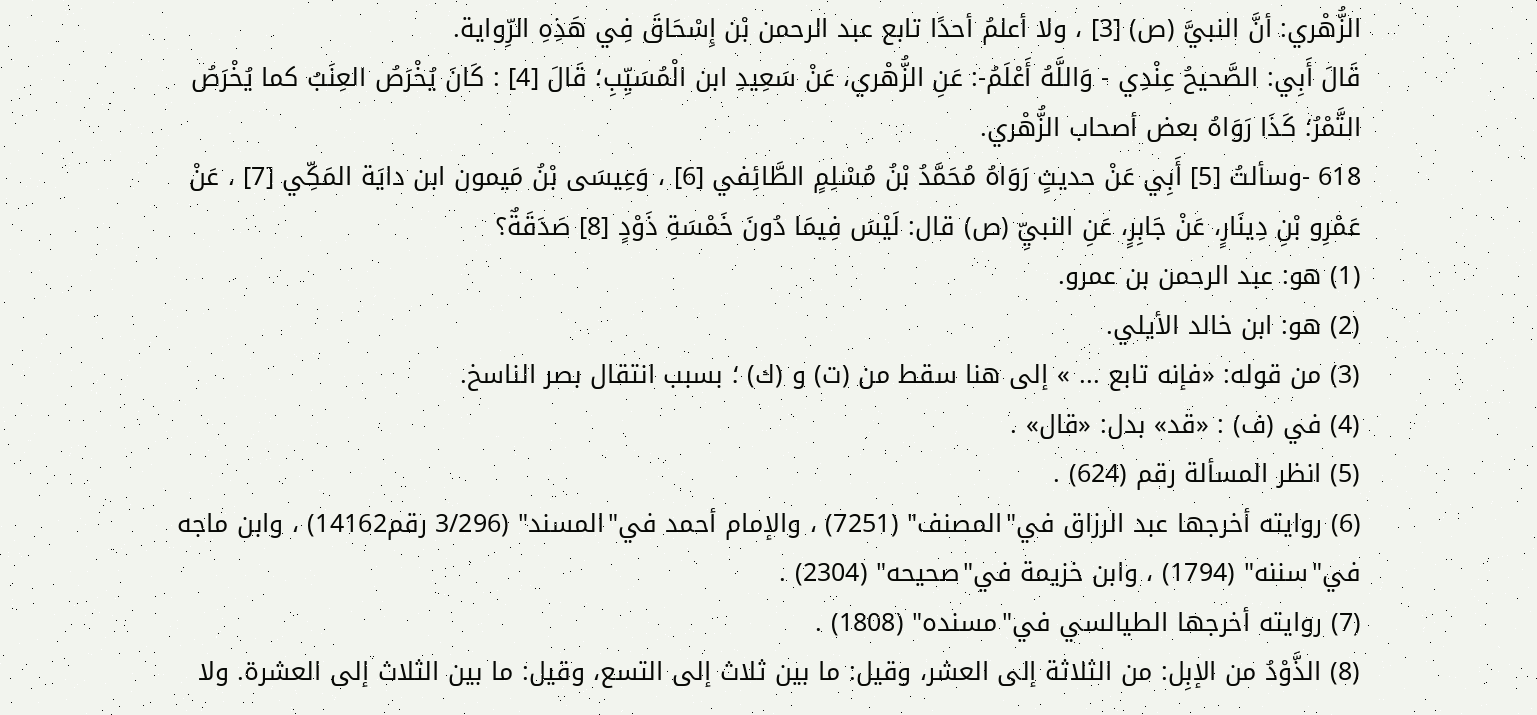الزُّهْري: أنَّ النبيَّ (ص) [3] ، ولا أعلمُ أحدًا تابع عبد الرحمن بْن إِسْحَاقَ فِي هَذِهِ الرِّواية.
قَالَ أَبِي: الصَّحيحُ عِنْدِي - وَاللَّهُ أَعْلَمُ-: عَنِ الزُّهْري، عَنْ سَعِيدِ ابن الْمُسَيِّبِ؛ قَالَ [4] : كَانَ يُخْرَصُ العِنَبُ كما يُخْرَصُ التَّمْرُ؛ كَذَا رَوَاهُ بعض أصحاب الزُّهْري.
618 -وسألتُ [5] أَبِي عَنْ حديثٍ رَوَاهُ مُحَمَّدُ بْنُ مُسْلِمٍ الطَّائِفي [6] ، وَعِيسَى بْنُ مَيمون ابن دايَة المَكِّي [7] ، عَنْ عَمْرِو بْنِ دِينَارٍ، عَنْ جَابِرٍ، عَنِ النبيِّ (ص) قال: لَيْسَ فِيمَا دُونَ خَمْسَةِ ذَوْدٍ [8] صَدَقَةٌ؟
(1) هو: عبد الرحمن بن عمرو.
(2) هو: ابن خالد الأيلي.
(3) من قوله: «فإنه تابع ... » إلى هنا سقط من (ت) و (ك) ؛ بسبب انتقال بصر الناسخ.
(4) في (ف) : «قد» بدل: «قال» .
(5) انظر المسألة رقم (624) .
(6) روايته أخرجها عبد الرزاق في"المصنف" (7251) ، والإمام أحمد في"المسند" (3/296 رقم14162) ، وابن ماجه في"سننه" (1794) ، وابن خزيمة في"صحيحه" (2304) .
(7) روايته أخرجها الطيالسي في"مسنده" (1808) .
(8) الذَّوْدُ من الإبِل: من الثلاثة إلى العشر، وقيل: ما بين ثلاث إلى التسع، وقيل: ما بين الثلاث إلى العشرة. ولا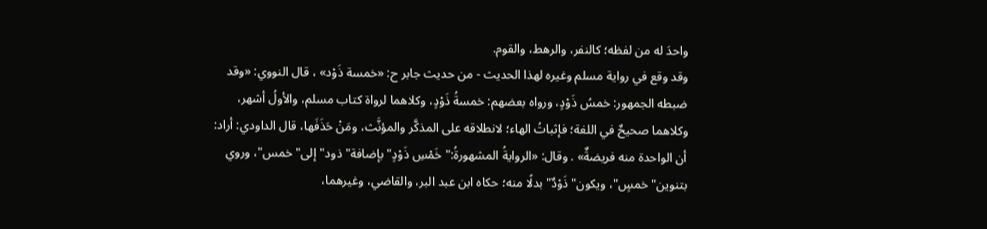واحدَ له من لفظه؛ كالنفر، والرهط، والقوم.
وقد وقع في رواية مسلم وغيره لهذا الحديث - من حديث جابر ح: «خمسة ذَوْد» ، قال النووي: «وقد ضبطه الجمهور: خمسُ ذَوْدٍ، ورواه بعضهم: خمسةُ ذَوْدٍ، وكلاهما لرواة كتاب مسلم، والأولُ أشهر، وكلاهما صحيحٌ في اللغة؛ فإثباتُ الهاء؛ لانطلاقه على المذكَّر والمؤنَّث، ومَنْ حَذَفَها، قال الداودي: أراد: أن الواحدة منه فريضةٌ» . وقال: «الروايةُ المشهورةُ:"خَمْسِ ذَوْدٍ"بإضافة"ذود"إلى"خمس"، وروي بتنوين"خمسٍ"، ويكون"ذَوْدٌ"بدلًا منه؛ حكاه ابن عبد البر، والقاضي، وغيرهما،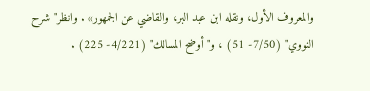والمعروف الأول، ونقله ابن عبد البر، والقاضي عن الجمهور» . وانظر"شرح النووي" (7/50- 51) ، و"أوضح المسالك" (4/221- 225) .